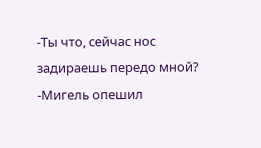-Ты что, сейчас нос задираешь передо мной? -Мигель опешил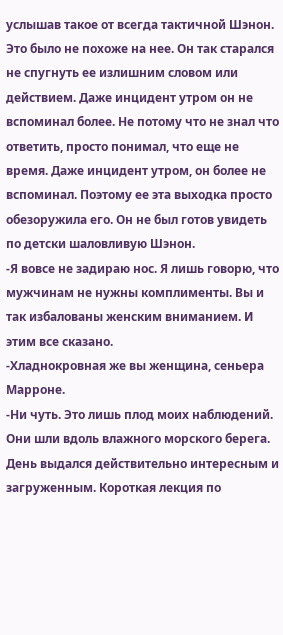услышав такое от всегда тактичной Шэнон. Это было не похоже на нее. Он так старался не спугнуть ее излишним словом или действием. Даже инцидент утром он не вспоминал более. Не потому что не знал что ответить, просто понимал, что еще не время. Даже инцидент утром, он более не вспоминал. Поэтому ее эта выходка просто обезоружила его. Он не был готов увидеть по детски шаловливую Шэнон.
-Я вовсе не задираю нос. Я лишь говорю, что мужчинам не нужны комплименты. Вы и так избалованы женским вниманием. И этим все сказано.
-Хладнокровная же вы женщина, сеньера Марроне.
-Ни чуть. Это лишь плод моих наблюдений.
Они шли вдоль влажного морского берега. День выдался действительно интересным и загруженным. Короткая лекция по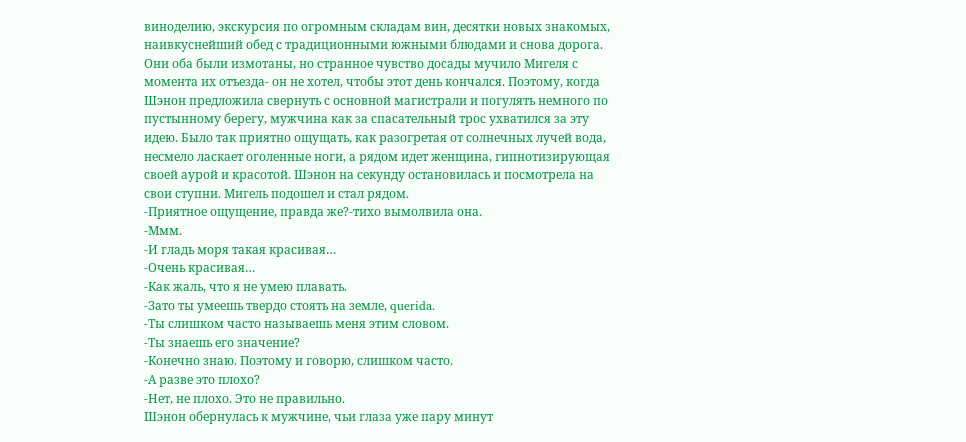виноделию, экскурсия по огромным складам вин, десятки новых знакомых, наивкуснейший обед с традиционными южными блюдами и снова дорога. Они оба были измотаны, но странное чувство доcады мучило Мигеля с момента их отъезда- он не хотел, чтобы этот день кончался. Поэтому, когда Шэнон предложила свернуть с основной магистрали и погулять немного по пустынному берегу, мужчина как за спасательный трос ухватился за эту идею. Было так приятно ощущать, как разогретая от солнечных лучей вода, несмело ласкает оголенные ноги, а рядом идет женщина, гипнотизирующая своей аурой и красотой. Шэнон на секунду остановилась и посмотрела на свои ступни. Мигель подошел и стал рядом.
-Приятное ощущение, правда же?-тихо вымолвила она.
-Ммм.
-И гладь моря такая красивая…
-Очень красивая…
-Как жаль, что я не умею плавать.
-Зато ты умеешь твердо стоять на земле, querida.
-Ты слишком часто называешь меня этим словом.
-Ты знаешь его значение?
-Конечно знаю. Поэтому и говорю, слишком часто.
-А разве это плохо?
-Нет, не плохо. Это не правильно.
Шэнон обернулась к мужчине, чьи глаза уже пару минут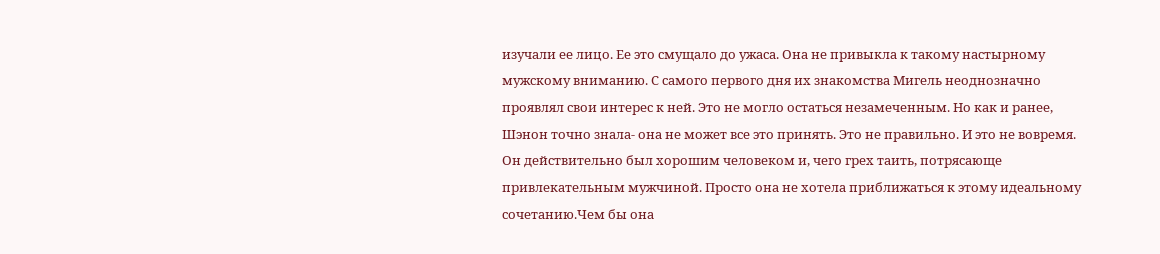изучали ее лицо. Ее это смущало до ужаса. Она не привыкла к такому настырному мужскому вниманию. С самого первого дня их знакомства Мигель неоднозначно проявлял свои интерес к ней. Это не могло остаться незамеченным. Но как и ранее, Шэнон точно знала- она не может все это принять. Это не правильно. И это не вовремя. Он действительно был хорошим человеком и, чего грех таить, потрясающе привлекательным мужчиной. Просто она не хотела приближаться к этому идеальному сочетанию.Чем бы она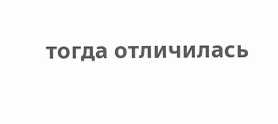тогда отличилась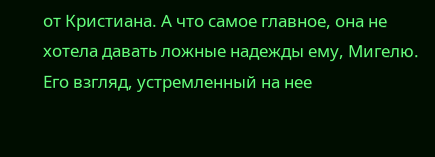от Кристиана. А что самое главное, она не хотела давать ложные надежды ему, Мигелю.
Его взгляд, устремленный на нее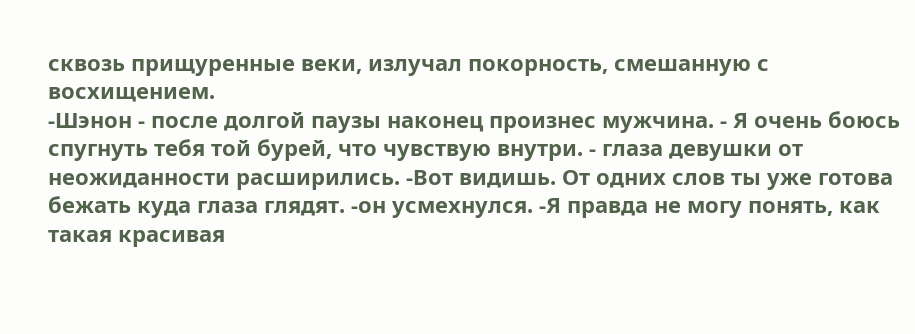сквозь прищуренные веки, излучал покорность, смешанную с восхищением.
-Шэнон - после долгой паузы наконец произнес мужчина. - Я очень боюсь спугнуть тебя той бурей, что чувствую внутри. - глаза девушки от неожиданности расширились. -Вот видишь. От одних слов ты уже готова бежать куда глаза глядят. -он усмехнулся. -Я правда не могу понять, как такая красивая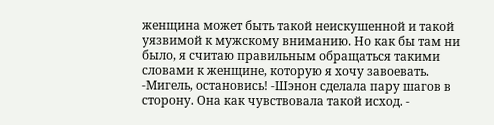женщина может быть такой неискушенной и такой уязвимой к мужскому вниманию. Но как бы там ни было, я считаю правильным обращаться такими словами к женщине, которую я хочу завоевать.
-Мигель, остановись! -Шэнон сделала пару шагов в сторону. Она как чувствовала такой исход. -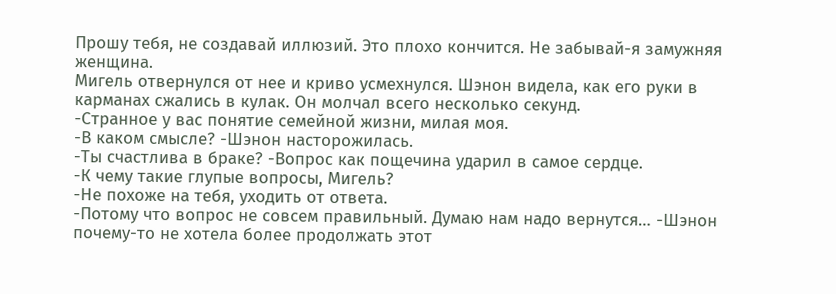Прошу тебя, не создавай иллюзий. Это плохо кончится. Не забывай-я замужняя женщина.
Мигель отвернулся от нее и криво усмехнулся. Шэнон видела, как его руки в карманах сжались в кулак. Он молчал всего несколько секунд.
-Странное у вас понятие семейной жизни, милая моя.
-В каком смысле? -Шэнон насторожилась.
-Ты счастлива в браке? -Вопрос как пощечина ударил в самое сердце.
-К чему такие глупые вопросы, Мигель?
-Не похоже на тебя, уходить от ответа.
-Потому что вопрос не совсем правильный. Думаю нам надо вернутся… -Шэнон почему-то не хотела более продолжать этот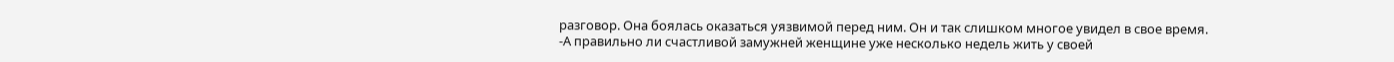разговор. Она боялась оказаться уязвимой перед ним. Он и так слишком многое увидел в свое время.
-А правильно ли счастливой замужней женщине уже несколько недель жить у своей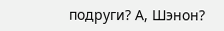подруги? А, Шэнон?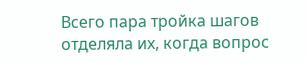Всего пара тройка шагов отделяла их, когда вопрос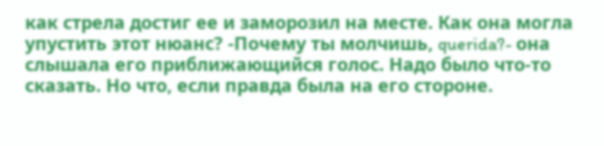как стрела достиг ее и заморозил на месте. Как она могла упустить этот нюанс? -Почему ты молчишь, querida?- она слышала его приближающийся голос. Надо было что-то сказать. Но что, если правда была на его стороне.